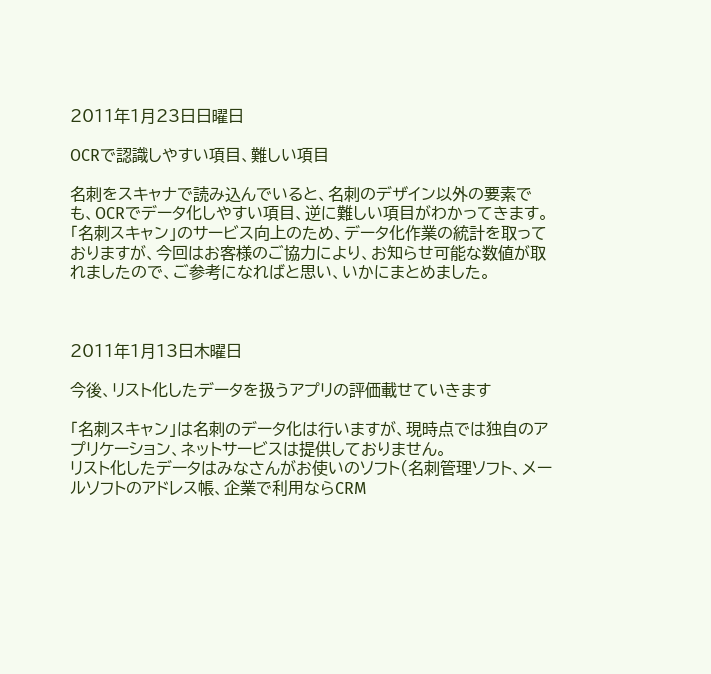2011年1月23日日曜日

OCRで認識しやすい項目、難しい項目

名刺をスキャナで読み込んでいると、名刺のデザイン以外の要素でも、OCRでデータ化しやすい項目、逆に難しい項目がわかってきます。「名刺スキャン」のサービス向上のため、データ化作業の統計を取っておりますが、今回はお客様のご協力により、お知らせ可能な数値が取れましたので、ご参考になればと思い、いかにまとめました。



2011年1月13日木曜日

今後、リスト化したデータを扱うアプリの評価載せていきます

「名刺スキャン」は名刺のデータ化は行いますが、現時点では独自のアプリケーション、ネットサービスは提供しておりません。
リスト化したデータはみなさんがお使いのソフト(名刺管理ソフト、メールソフトのアドレス帳、企業で利用ならCRM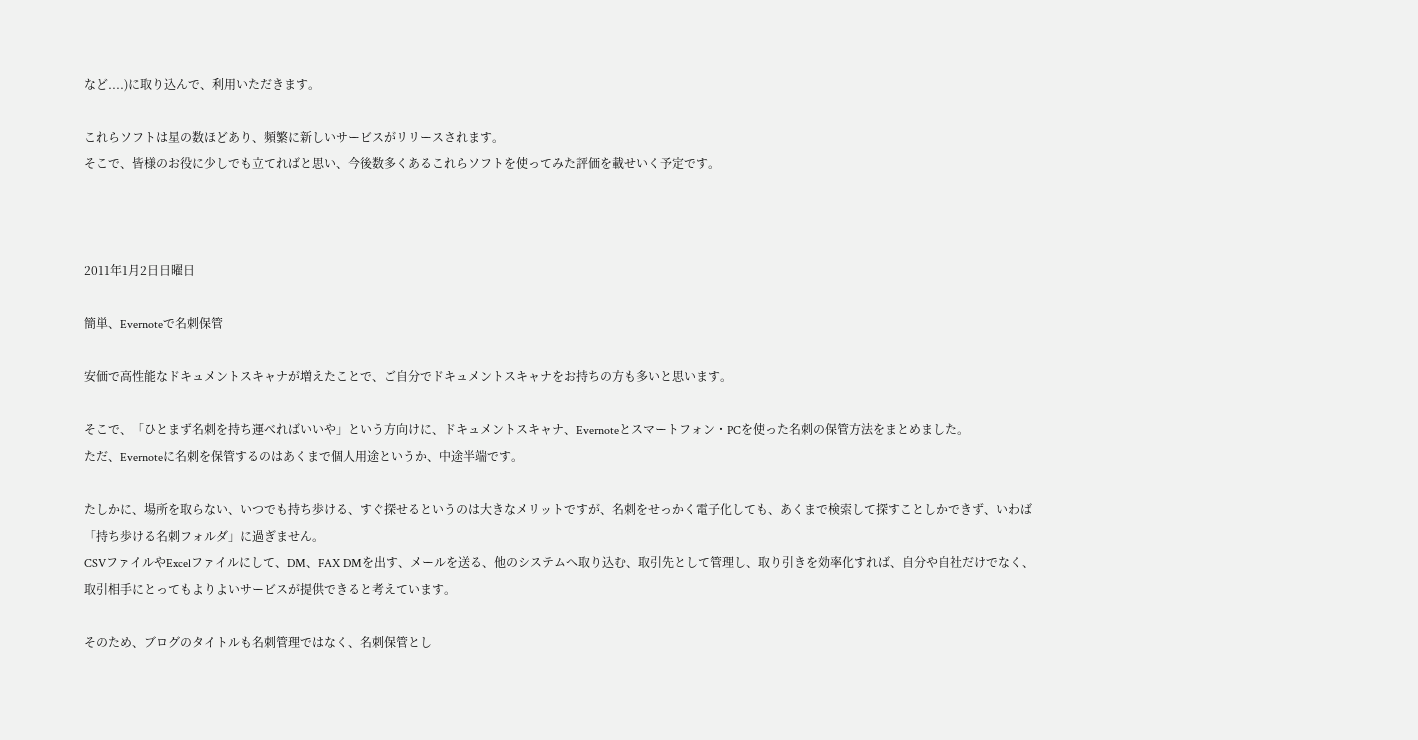など....)に取り込んで、利用いただきます。

これらソフトは星の数ほどあり、頻繁に新しいサービスがリリースされます。
そこで、皆様のお役に少しでも立てればと思い、今後数多くあるこれらソフトを使ってみた評価を載せいく予定です。



2011年1月2日日曜日

簡単、Evernoteで名刺保管

安価で高性能なドキュメントスキャナが増えたことで、ご自分でドキュメントスキャナをお持ちの方も多いと思います。

そこで、「ひとまず名刺を持ち運べればいいや」という方向けに、ドキュメントスキャナ、Evernoteとスマートフォン・PCを使った名刺の保管方法をまとめました。
ただ、Evernoteに名刺を保管するのはあくまで個人用途というか、中途半端です。

たしかに、場所を取らない、いつでも持ち歩ける、すぐ探せるというのは大きなメリットですが、名刺をせっかく電子化しても、あくまで検索して探すことしかできず、いわば「持ち歩ける名刺フォルダ」に過ぎません。
CSVファイルやExcelファイルにして、DM、FAX DMを出す、メールを送る、他のシステムへ取り込む、取引先として管理し、取り引きを効率化すれば、自分や自社だけでなく、取引相手にとってもよりよいサービスが提供できると考えています。

そのため、ブログのタイトルも名刺管理ではなく、名刺保管とし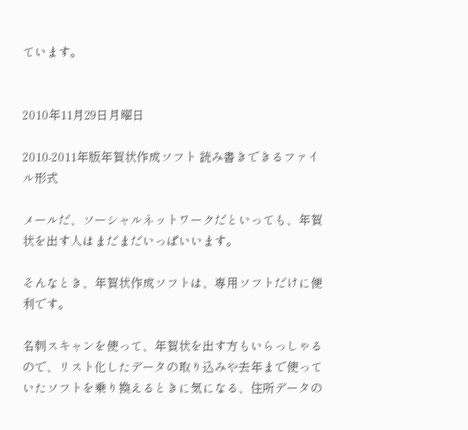ています。


2010年11月29日月曜日

2010-2011年版年賀状作成ソフト 読み書きできるファイル形式

メールだ、ソーシャルネットワークだといっても、年賀状を出す人はまだまだいっぱいいます。

そんなとき、年賀状作成ソフトは、専用ソフトだけに便利です。

名刺スキャンを使って、年賀状を出す方もいらっしゃるので、リスト化したデータの取り込みや去年まで使っていたソフトを乗り換えるときに気になる、住所データの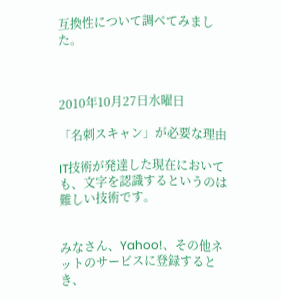互換性について調べてみました。



2010年10月27日水曜日

「名刺スキャン」が必要な理由

IT技術が発達した現在においても、文字を認識するというのは難しい技術です。


みなさん、Yahoo!、その他ネットのサービスに登録するとき、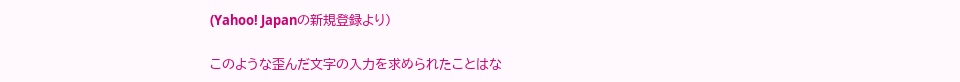(Yahoo! Japanの新規登録より)

このような歪んだ文字の入力を求められたことはな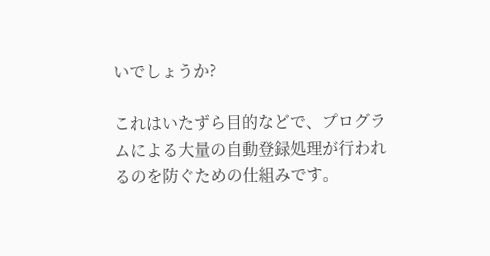いでしょうか?

これはいたずら目的などで、プログラムによる大量の自動登録処理が行われるのを防ぐための仕組みです。